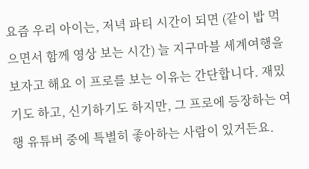요즘 우리 아이는, 저녁 파티 시간이 되면 (같이 밥 먹으면서 함께 영상 보는 시간) 늘 지구마블 세계여행을 보자고 해요 이 프로를 보는 이유는 간단합니다. 재밌기도 하고, 신기하기도 하지만, 그 프로에 등장하는 여행 유튜버 중에 특별히 좋아하는 사람이 있거든요.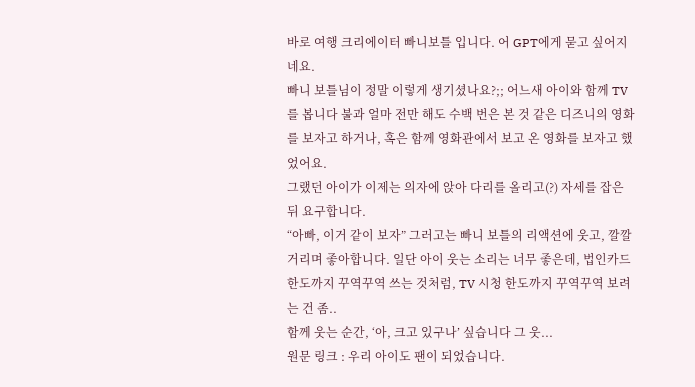바로 여행 크리에이터 빠니보틀 입니다. 어 GPT에게 묻고 싶어지네요.
빠니 보틀님이 정말 이렇게 생기셨나요?;; 어느새 아이와 함께 TV를 봅니다 불과 얼마 전만 해도 수백 번은 본 것 같은 디즈니의 영화를 보자고 하거나, 혹은 함께 영화관에서 보고 온 영화를 보자고 했었어요.
그랬던 아이가 이제는 의자에 앉아 다리를 올리고(?) 자세를 잡은 뒤 요구합니다.
“아빠, 이거 같이 보자” 그러고는 빠니 보틀의 리액션에 웃고, 깔깔거리며 좋아합니다. 일단 아이 웃는 소리는 너무 좋은데, 법인카드 한도까지 꾸역꾸역 쓰는 것처럼, TV 시청 한도까지 꾸역꾸역 보려는 건 좀..
함께 웃는 순간, ‘아, 크고 있구나’ 싶습니다 그 웃...
원문 링크 : 우리 아이도 팬이 되었습니다.